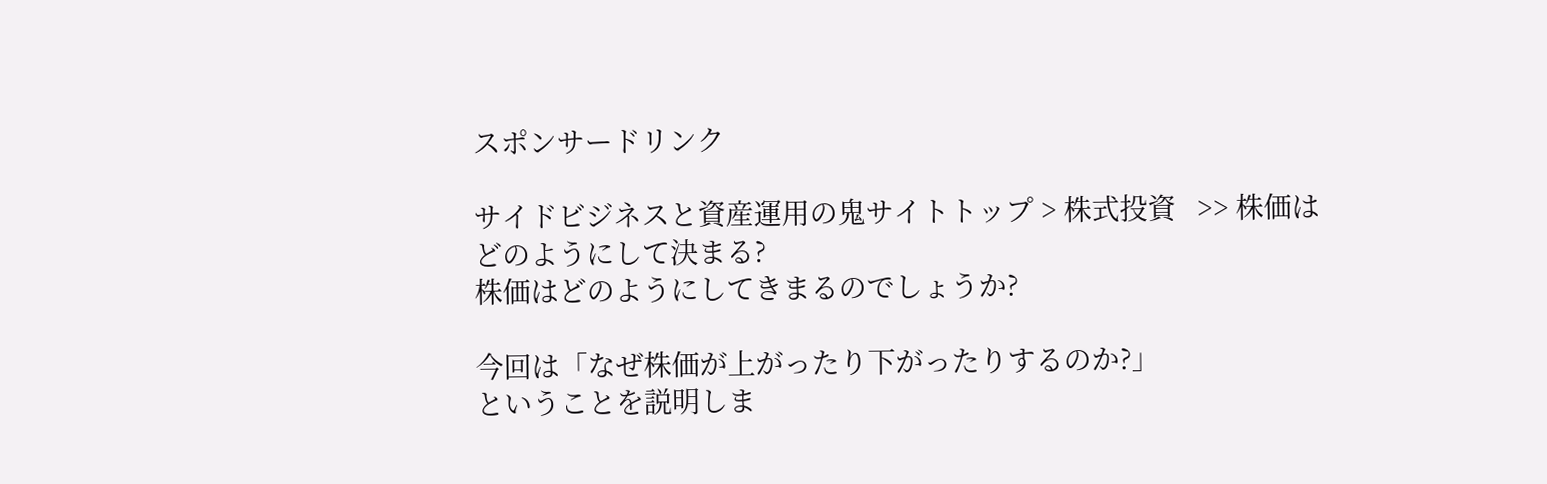スポンサードリンク

サイドビジネスと資産運用の鬼サイトトップ > 株式投資   >> 株価はどのようにして決まる?
株価はどのようにしてきまるのでしょうか?

今回は「なぜ株価が上がったり下がったりするのか?」
ということを説明しま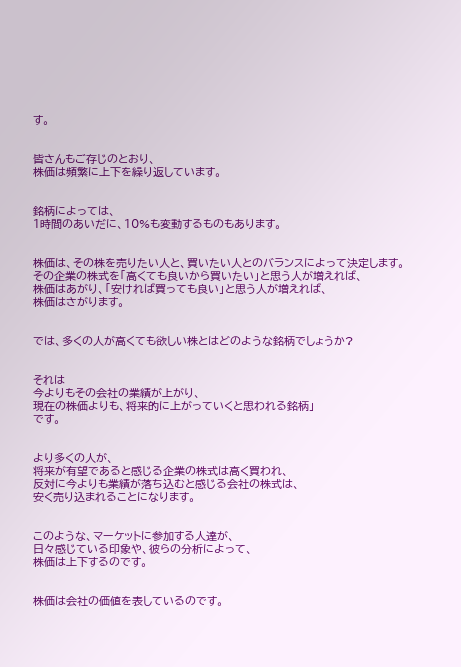す。


皆さんもご存じのとおり、
株価は頻繁に上下を繰り返しています。


銘柄によっては、
1時間のあいだに、10%も変動するものもあります。


株価は、その株を売りたい人と、買いたい人とのバランスによって決定します。
その企業の株式を「高くても良いから買いたい」と思う人が増えれば、
株価はあがり、「安ければ買っても良い」と思う人が増えれば、
株価はさがります。


では、多くの人が高くても欲しい株とはどのような銘柄でしょうか?


それは
今よりもその会社の業績が上がり、
現在の株価よりも、将来的に上がっていくと思われる銘柄」
です。


より多くの人が、
将来が有望であると感じる企業の株式は高く買われ、
反対に今よりも業績が落ち込むと感じる会社の株式は、
安く売り込まれることになります。


このような、マーケットに参加する人達が、
日々感じている印象や、彼らの分析によって、
株価は上下するのです。


株価は会社の価値を表しているのです。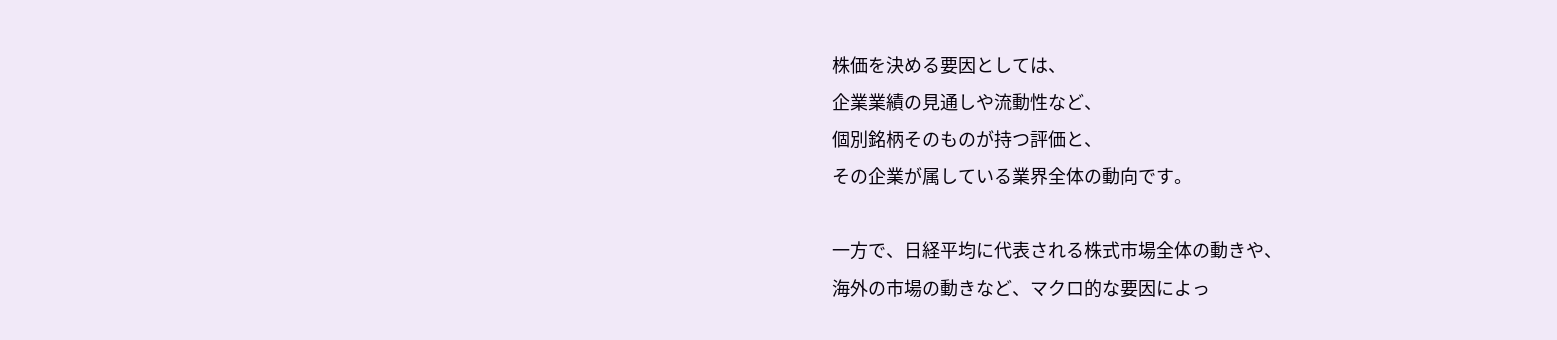株価を決める要因としては、
企業業績の見通しや流動性など、
個別銘柄そのものが持つ評価と、
その企業が属している業界全体の動向です。

一方で、日経平均に代表される株式市場全体の動きや、
海外の市場の動きなど、マクロ的な要因によっ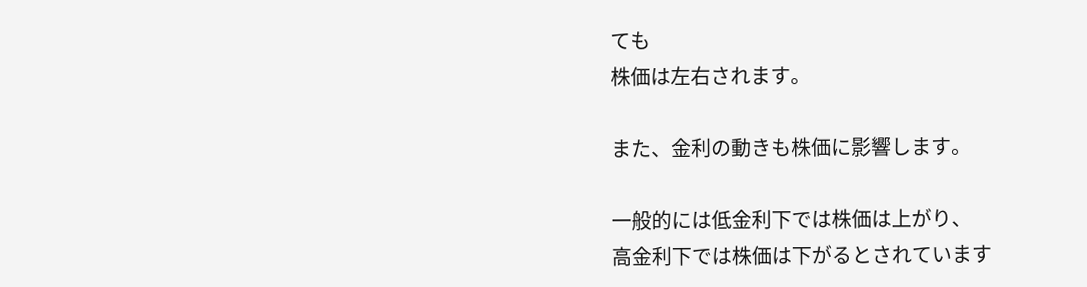ても
株価は左右されます。

また、金利の動きも株価に影響します。

一般的には低金利下では株価は上がり、
高金利下では株価は下がるとされています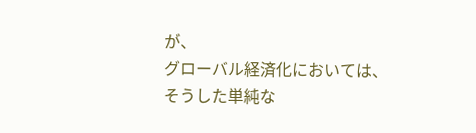が、
グローバル経済化においては、
そうした単純な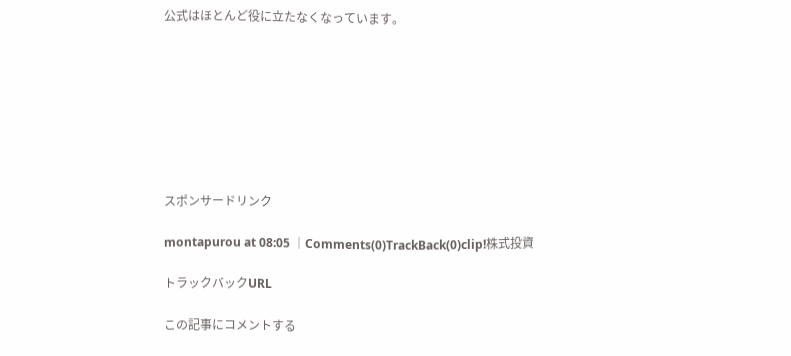公式はほとんど役に立たなくなっています。








スポンサードリンク

montapurou at 08:05 │Comments(0)TrackBack(0)clip!株式投資

トラックバックURL

この記事にコメントする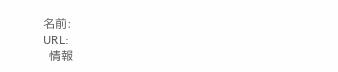名前:
URL:
  情報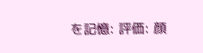を記憶: 評価: 顔